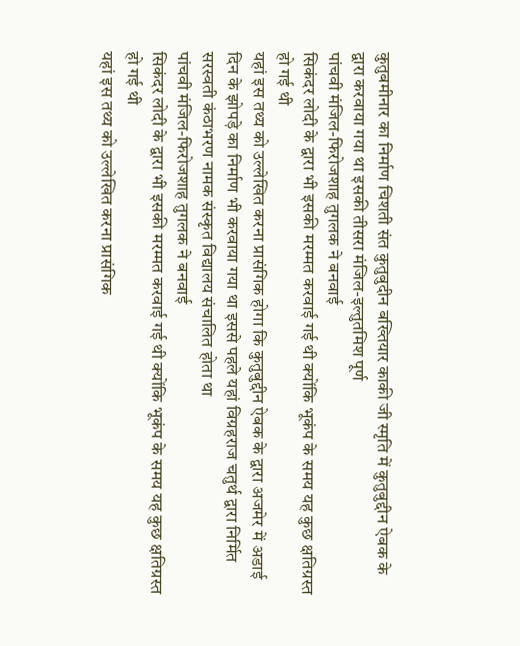कुतुबमीनार का निर्माण चिशती संत कुतुबुदीन बख्तियार काकी जी स्मृति में कुतुबुद्दीन ऐबक के द्वारा करवाया गया था इसकी तीसरा मंजिल-इल्तुतमिश पूर्ण
पांचवी मंजिल-फिरोजशाह तुगलक ने बनवाई
सिकंदर लोदी के द्वारा भी इसकी मरम्मत करवाई गई थी क्योंकि भूकंप के समय यह कुछ क्षतिग्रस्त हो गई थी
यहां इस तथ्य को उल्लेखित करना प्रासंगिक होगा कि कुतुबुद्दीन ऐबक के द्वारा अजमेर में अडाई दिन के झोपड़े का निर्माण भी करवाया गया था इससे पहले यहां विग्रहराज चतुर्थ द्वारा निर्मित सरस्वती कंठाभरण नामक संस्कृत विद्यालय संचालित होता था
पांचवी मंजिल-फिरोजशाह तुगलक ने बनवाई
सिकंदर लोदी के द्वारा भी इसकी मरम्मत करवाई गई थी क्योंकि भूकंप के समय यह कुछ क्षतिग्रस्त हो गई थी
यहां इस तथ्य को उल्लेखित करना प्रासंगिक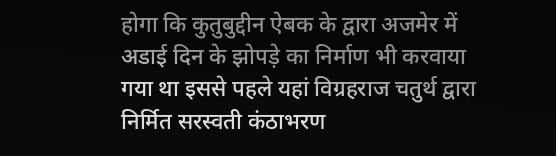होगा कि कुतुबुद्दीन ऐबक के द्वारा अजमेर में अडाई दिन के झोपड़े का निर्माण भी करवाया गया था इससे पहले यहां विग्रहराज चतुर्थ द्वारा निर्मित सरस्वती कंठाभरण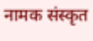नामक संस्कृत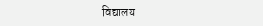विद्यालय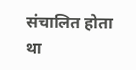संचालित होता था